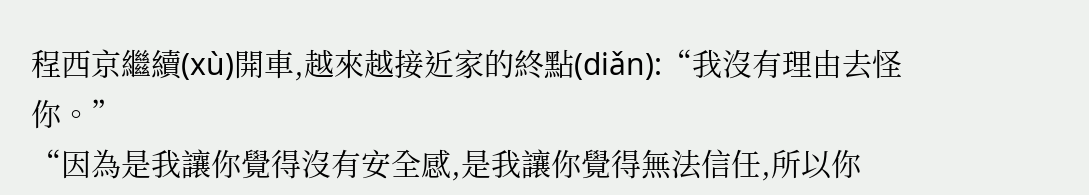程西京繼續(xù)開車,越來越接近家的終點(diǎn):“我沒有理由去怪你。”
“因為是我讓你覺得沒有安全感,是我讓你覺得無法信任,所以你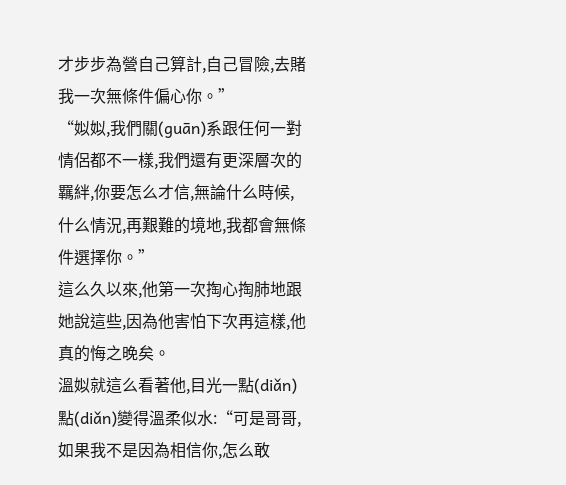才步步為營自己算計,自己冒險,去賭我一次無條件偏心你。”
“姒姒,我們關(guān)系跟任何一對情侶都不一樣,我們還有更深層次的羈絆,你要怎么才信,無論什么時候,什么情況,再艱難的境地,我都會無條件選擇你。”
這么久以來,他第一次掏心掏肺地跟她說這些,因為他害怕下次再這樣,他真的悔之晚矣。
溫姒就這么看著他,目光一點(diǎn)點(diǎn)變得溫柔似水:“可是哥哥,如果我不是因為相信你,怎么敢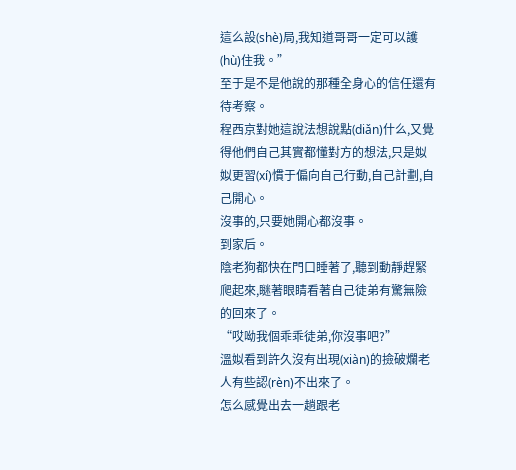這么設(shè)局,我知道哥哥一定可以護(hù)住我。”
至于是不是他說的那種全身心的信任還有待考察。
程西京對她這說法想說點(diǎn)什么,又覺得他們自己其實都懂對方的想法,只是姒姒更習(xí)慣于偏向自己行動,自己計劃,自己開心。
沒事的,只要她開心都沒事。
到家后。
陰老狗都快在門口睡著了,聽到動靜趕緊爬起來,瞇著眼睛看著自己徒弟有驚無險的回來了。
“哎呦我個乖乖徒弟,你沒事吧?”
溫姒看到許久沒有出現(xiàn)的撿破爛老人有些認(rèn)不出來了。
怎么感覺出去一趟跟老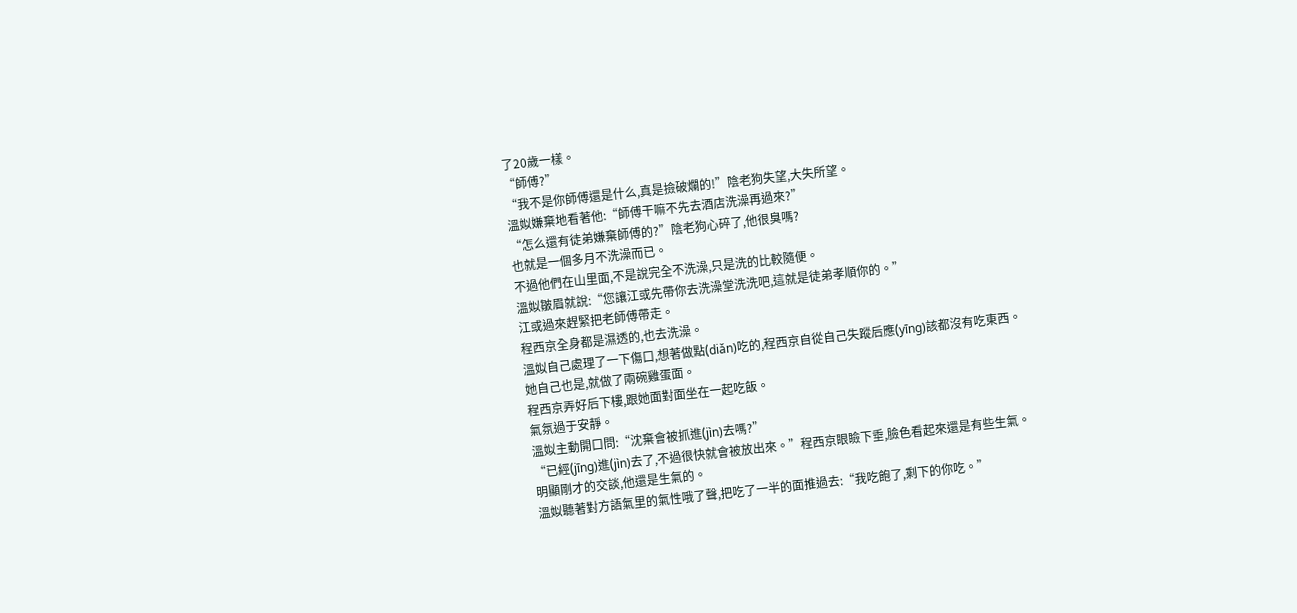了20歲一樣。
“師傅?”
“我不是你師傅還是什么,真是撿破爛的!”陰老狗失望,大失所望。
溫姒嫌棄地看著他:“師傅干嘛不先去酒店洗澡再過來?”
“怎么還有徒弟嫌棄師傅的?”陰老狗心碎了,他很臭嗎?
也就是一個多月不洗澡而已。
不過他們在山里面,不是說完全不洗澡,只是洗的比較隨便。
溫姒皺眉就說:“您讓江或先帶你去洗澡堂洗洗吧,這就是徒弟孝順你的。”
江或過來趕緊把老師傅帶走。
程西京全身都是濕透的,也去洗澡。
溫姒自己處理了一下傷口,想著做點(diǎn)吃的,程西京自從自己失蹤后應(yīng)該都沒有吃東西。
她自己也是,就做了兩碗雞蛋面。
程西京弄好后下樓,跟她面對面坐在一起吃飯。
氣氛過于安靜。
溫姒主動開口問:“沈棄會被抓進(jìn)去嗎?”
“已經(jīng)進(jìn)去了,不過很快就會被放出來。”程西京眼瞼下垂,臉色看起來還是有些生氣。
明顯剛才的交談,他還是生氣的。
溫姒聽著對方語氣里的氣性哦了聲,把吃了一半的面推過去:“我吃飽了,剩下的你吃。”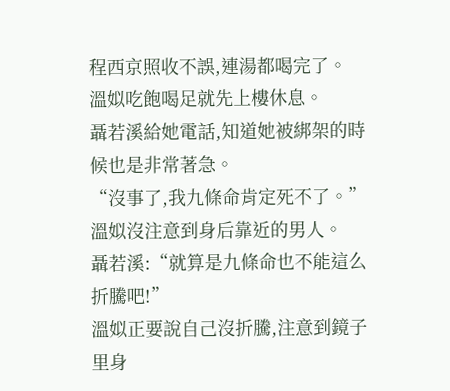程西京照收不誤,連湯都喝完了。
溫姒吃飽喝足就先上樓休息。
聶若溪給她電話,知道她被綁架的時候也是非常著急。
“沒事了,我九條命肯定死不了。”
溫姒沒注意到身后靠近的男人。
聶若溪:“就算是九條命也不能這么折騰吧!”
溫姒正要說自己沒折騰,注意到鏡子里身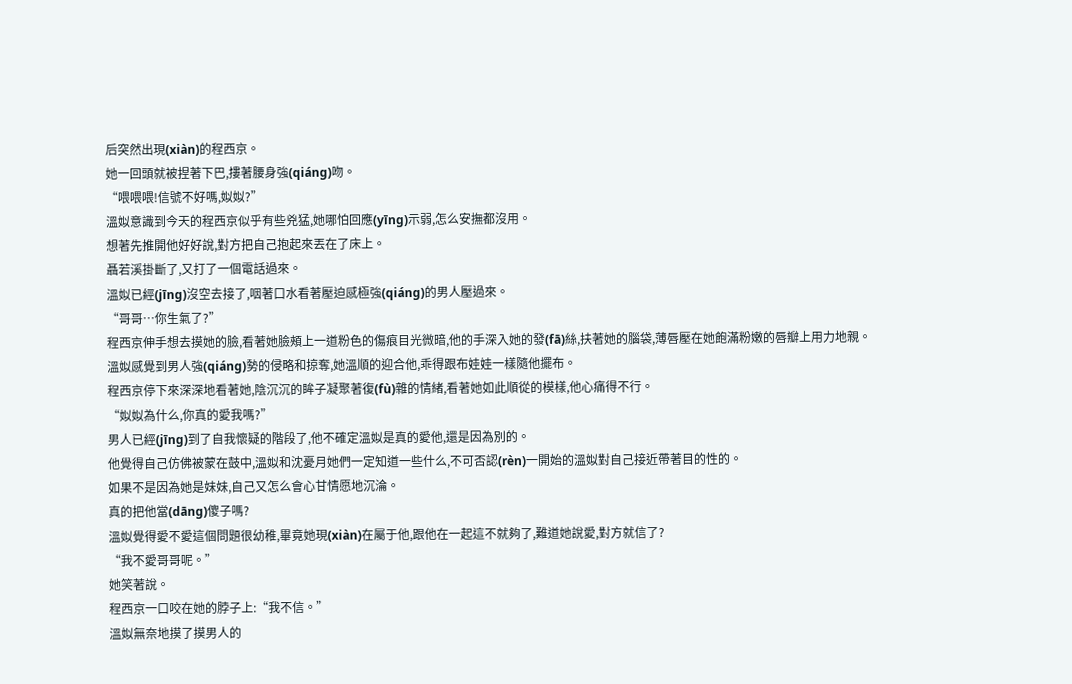后突然出現(xiàn)的程西京。
她一回頭就被捏著下巴,摟著腰身強(qiáng)吻。
“喂喂喂!信號不好嗎,姒姒?”
溫姒意識到今天的程西京似乎有些兇猛,她哪怕回應(yīng)示弱,怎么安撫都沒用。
想著先推開他好好說,對方把自己抱起來丟在了床上。
聶若溪掛斷了,又打了一個電話過來。
溫姒已經(jīng)沒空去接了,咽著口水看著壓迫感極強(qiáng)的男人壓過來。
“哥哥…你生氣了?”
程西京伸手想去摸她的臉,看著她臉頰上一道粉色的傷痕目光微暗,他的手深入她的發(fā)絲,扶著她的腦袋,薄唇壓在她飽滿粉嫩的唇瓣上用力地親。
溫姒感覺到男人強(qiáng)勢的侵略和掠奪,她溫順的迎合他,乖得跟布娃娃一樣隨他擺布。
程西京停下來深深地看著她,陰沉沉的眸子凝聚著復(fù)雜的情緒,看著她如此順從的模樣,他心痛得不行。
“姒姒為什么,你真的愛我嗎?”
男人已經(jīng)到了自我懷疑的階段了,他不確定溫姒是真的愛他,還是因為別的。
他覺得自己仿佛被蒙在鼓中,溫姒和沈憂月她們一定知道一些什么,不可否認(rèn)一開始的溫姒對自己接近帶著目的性的。
如果不是因為她是妹妹,自己又怎么會心甘情愿地沉淪。
真的把他當(dāng)傻子嗎?
溫姒覺得愛不愛這個問題很幼稚,畢竟她現(xiàn)在屬于他,跟他在一起這不就夠了,難道她說愛,對方就信了?
“我不愛哥哥呢。”
她笑著說。
程西京一口咬在她的脖子上:“我不信。”
溫姒無奈地摸了摸男人的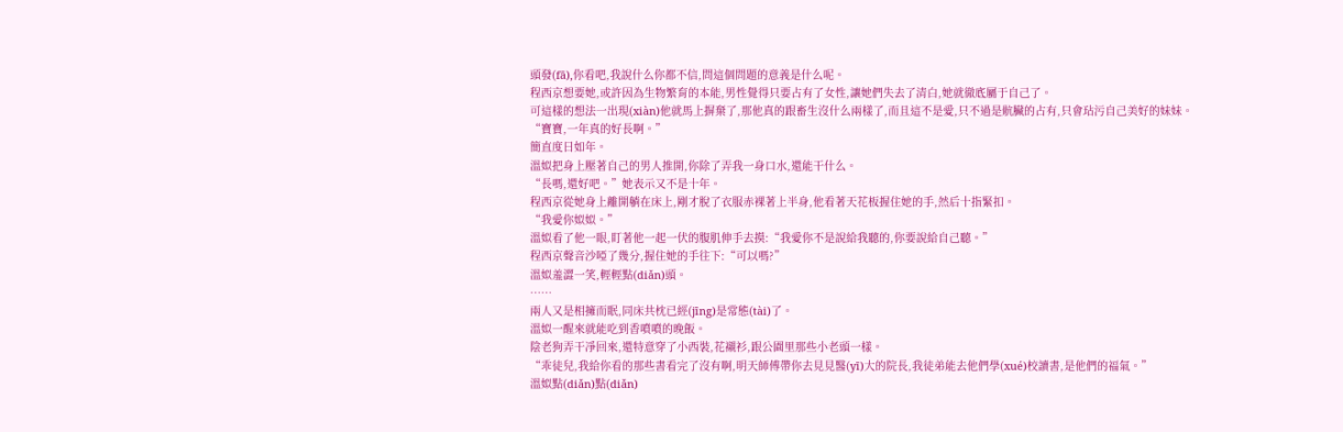頭發(fā),你看吧,我說什么你都不信,問這個問題的意義是什么呢。
程西京想要她,或許因為生物繁育的本能,男性覺得只要占有了女性,讓她們失去了清白,她就徹底屬于自己了。
可這樣的想法一出現(xiàn)他就馬上摒棄了,那他真的跟畜生沒什么兩樣了,而且這不是愛,只不過是骯臟的占有,只會玷污自己美好的妹妹。
“寶寶,一年真的好長啊。”
簡直度日如年。
溫姒把身上壓著自己的男人推開,你除了弄我一身口水,還能干什么。
“長嗎,還好吧。”她表示又不是十年。
程西京從她身上離開躺在床上,剛才脫了衣服赤裸著上半身,他看著天花板握住她的手,然后十指緊扣。
“我愛你姒姒。”
溫姒看了他一眼,盯著他一起一伏的腹肌伸手去摸:“我愛你不是說給我聽的,你要說給自己聽。”
程西京聲音沙啞了幾分,握住她的手往下:“可以嗎?”
溫姒羞澀一笑,輕輕點(diǎn)頭。
……
兩人又是相擁而眠,同床共枕已經(jīng)是常態(tài)了。
溫姒一醒來就能吃到香噴噴的晚飯。
陰老狗弄干凈回來,還特意穿了小西裝,花襯衫,跟公園里那些小老頭一樣。
“乖徒兒,我給你看的那些書看完了沒有啊,明天師傅帶你去見見醫(yī)大的院長,我徒弟能去他們學(xué)校讀書,是他們的福氣。”
溫姒點(diǎn)點(diǎn)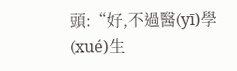頭:“好,不過醫(yī)學(xué)生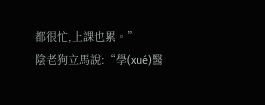都很忙,上課也累。”
陰老狗立馬說:“學(xué)醫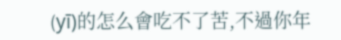(yī)的怎么會吃不了苦,不過你年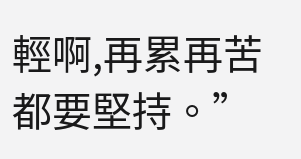輕啊,再累再苦都要堅持。”